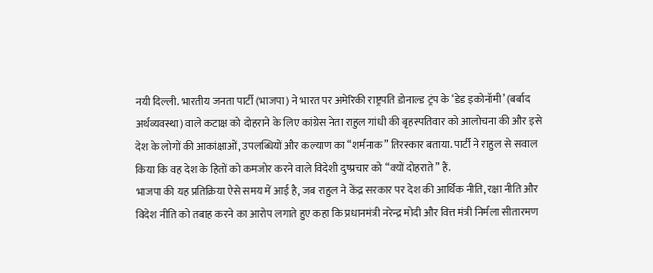नयी दिल्ली. भारतीय जनता पार्टी (भाजपा) ने भारत पर अमेरिकी राष्ट्रपति डोनाल्ड ट्रंप के ‘डेड इकोनॉमी’ (बर्बाद अर्थव्यवस्था) वाले कटाक्ष को दोहराने के लिए कांग्रेस नेता राहुल गांधी की बृहस्पतिवार को आलोचना की और इसे देश के लोगों की आकांक्षाओं, उपलब्धियों और कल्याण का “शर्मनाक” तिरस्कार बताया. पार्टी ने राहुल से सवाल किया कि वह देश के हितों को कमजोर करने वाले विदेशी दुष्प्रचार को “क्यों दोहराते” हैं.
भाजपा की यह प्रतिक्रिया ऐसे समय में आई है, जब राहुल ने केंद्र सरकार पर देश की आर्थिक नीति, रक्षा नीति और विदेश नीति को तबाह करने का आरोप लगाते हुए कहा कि प्रधानमंत्री नरेन्द्र मोदी और वित्त मंत्री निर्मला सीतारमण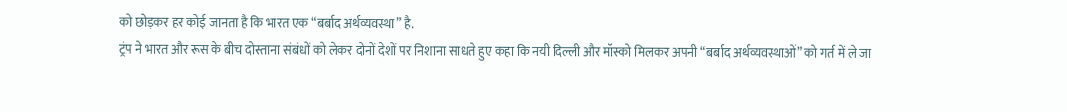को छोड़कर हर कोई जानता है कि भारत एक “बर्बाद अर्थव्यवस्था” है.
ट्रंप ने भारत और रूस के बीच दोस्ताना संबंधों को लेकर दोनों देशों पर निशाना साधते हुए कहा कि नयी दिल्ली और मॉस्को मिलकर अपनी “बर्बाद अर्थव्यवस्थाओं” को गर्त में ले जा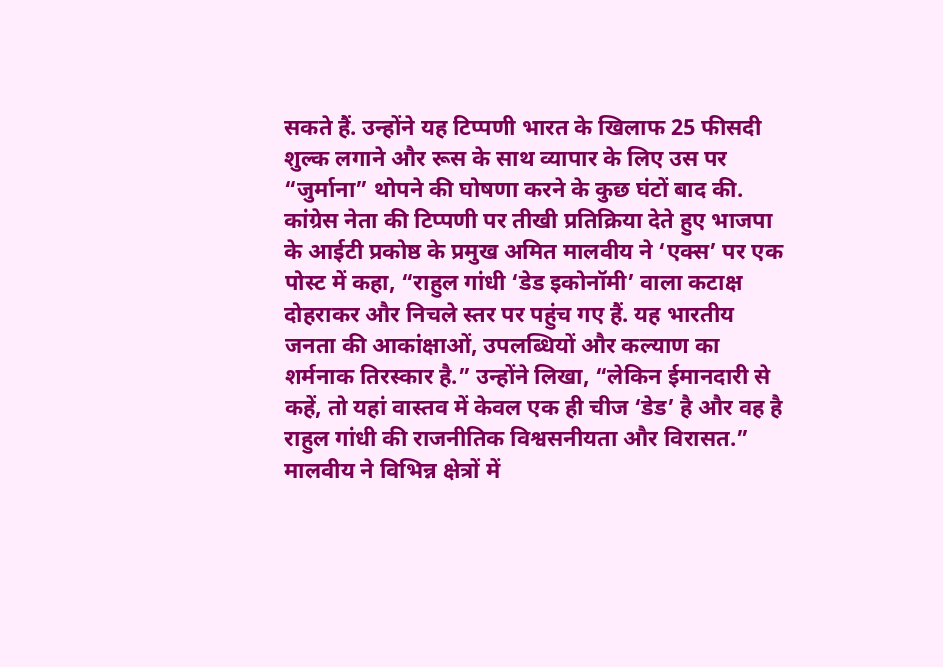सकते हैं. उन्होंने यह टिप्पणी भारत के खिलाफ 25 फीसदी शुल्क लगाने और रूस के साथ व्यापार के लिए उस पर “जुर्माना” थोपने की घोषणा करने के कुछ घंटों बाद की.
कांग्रेस नेता की टिप्पणी पर तीखी प्रतिक्रिया देते हुए भाजपा के आईटी प्रकोष्ठ के प्रमुख अमित मालवीय ने ‘एक्स’ पर एक पोस्ट में कहा, “राहुल गांधी ‘डेड इकोनॉमी’ वाला कटाक्ष दोहराकर और निचले स्तर पर पहुंच गए हैं. यह भारतीय जनता की आकांक्षाओं, उपलब्धियों और कल्याण का शर्मनाक तिरस्कार है.” उन्होंने लिखा, “लेकिन ईमानदारी से कहें, तो यहां वास्तव में केवल एक ही चीज ‘डेड’ है और वह है राहुल गांधी की राजनीतिक विश्वसनीयता और विरासत.” मालवीय ने विभिन्न क्षेत्रों में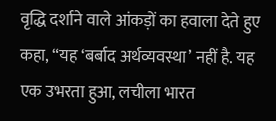वृद्धि दर्शाने वाले आंकड़ों का हवाला देते हुए कहा, “यह ‘बर्बाद अर्थव्यवस्था’ नहीं है. यह एक उभरता हुआ, लचीला भारत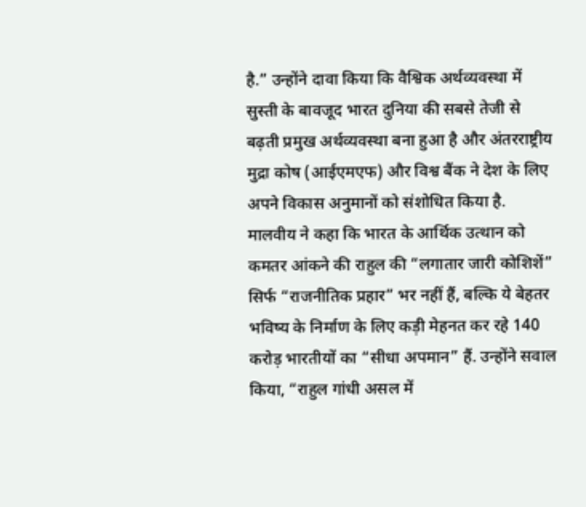है.” उन्होंने दावा किया कि वैश्विक अर्थव्यवस्था में सुस्ती के बावजूद भारत दुनिया की सबसे तेजी से बढ़ती प्रमुख अर्थव्यवस्था बना हुआ है और अंतरराष्ट्रीय मुद्रा कोष (आईएमएफ) और विश्व बैंक ने देश के लिए अपने विकास अनुमानों को संशोधित किया है.
मालवीय ने कहा कि भारत के आर्थिक उत्थान को कमतर आंकने की राहुल की “लगातार जारी कोशिशें” सिर्फ “राजनीतिक प्रहार” भर नहीं हैं, बल्कि ये बेहतर भविष्य के निर्माण के लिए कड़ी मेहनत कर रहे 140 करोड़ भारतीयों का “सीधा अपमान” हैं. उन्होंने सवाल किया, “राहुल गांधी असल में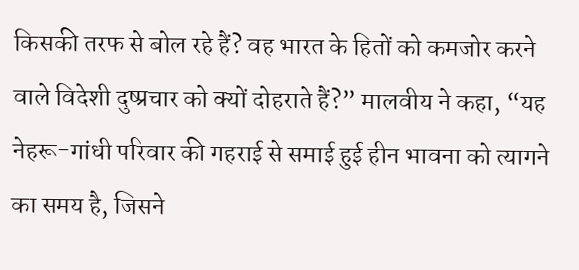किसकी तरफ से बोल रहे हैं? वह भारत के हितों को कमजोर करने वाले विदेशी दुष्प्रचार को क्यों दोहराते हैं?” मालवीय ने कहा, “यह नेहरू-गांधी परिवार की गहराई से समाई हुई हीन भावना को त्यागने का समय है, जिसने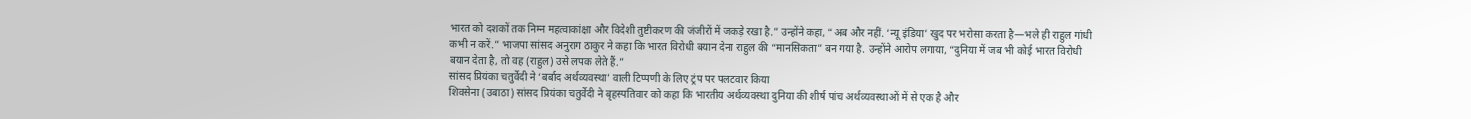भारत को दशकों तक निम्न महत्वाकांक्षा और विदेशी तुष्टीकरण की जंजीरों में जकड़े रखा है.” उन्होंने कहा, “अब और नहीं. ‘न्यू इंडिया’ खुद पर भरोसा करता है—भले ही राहुल गांधी कभी न करें.” भाजपा सांसद अनुराग ठाकुर ने कहा कि भारत विरोधी बयान देना राहुल की “मानसिकता” बन गया है. उन्होंने आरोप लगाया, “दुनिया में जब भी कोई भारत विरोधी बयान देता है, तो वह (राहुल) उसे लपक लेते हैं.”
सांसद प्रियंका चतुर्वेदी ने ‘बर्बाद अर्थव्यवस्था’ वाली टिप्पणी के लिए ट्रंप पर पलटवार किया
शिवसेना (उबाठा) सांसद प्रियंका चतुर्वेदी ने बृहस्पतिवार को कहा कि भारतीय अर्थव्यवस्था दुनिया की शीर्ष पांच अर्थव्यवस्थाओं में से एक है और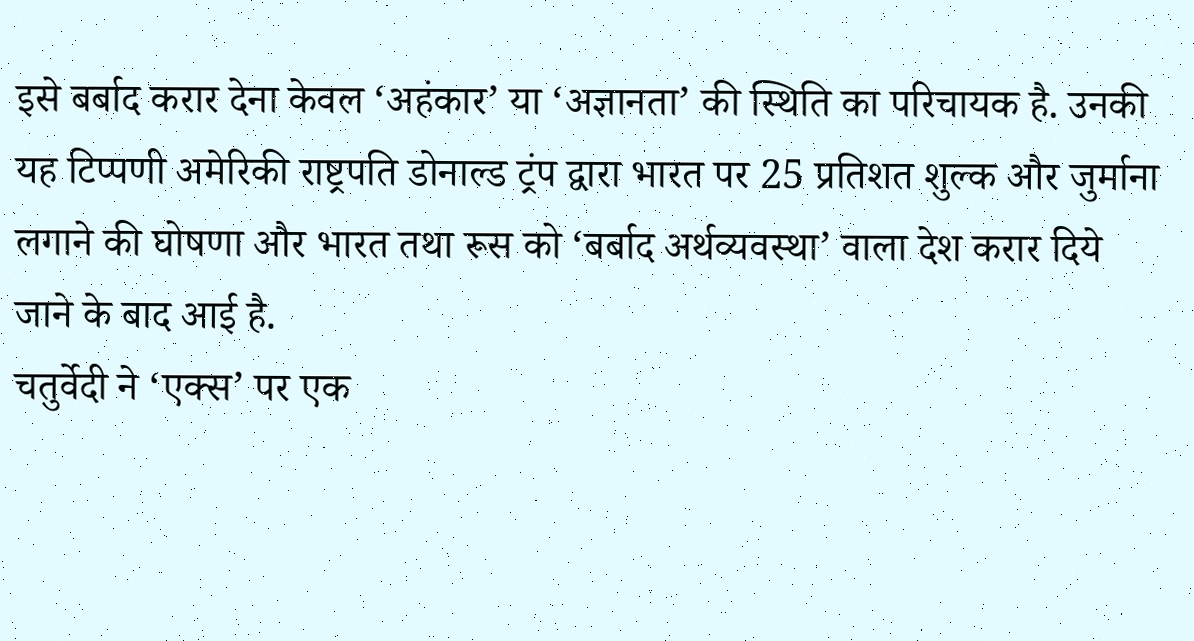इसे बर्बाद करार देना केवल ‘अहंकार’ या ‘अज्ञानता’ की स्थिति का परिचायक है. उनकी यह टिप्पणी अमेरिकी राष्ट्रपति डोनाल्ड ट्रंप द्वारा भारत पर 25 प्रतिशत शुल्क और जुर्माना लगाने की घोषणा और भारत तथा रूस को ‘बर्बाद अर्थव्यवस्था’ वाला देश करार दिये जाने के बाद आई है.
चतुर्वेदी ने ‘एक्स’ पर एक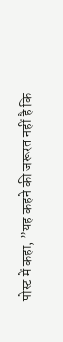पोस्ट में कहा, ”यह कहने की जरूरत नहीं है कि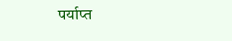पर्याप्त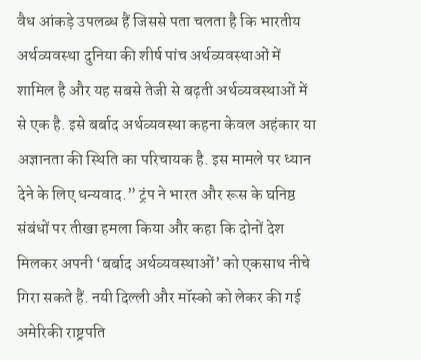वैध आंकड़े उपलब्ध हैं जिससे पता चलता है कि भारतीय अर्थव्यवस्था दुनिया की शीर्ष पांच अर्थव्यवस्थाओं में शामिल है और यह सबसे तेजी से बढ़ती अर्थव्यवस्थाओं में से एक है. इसे बर्बाद अर्थव्यवस्था कहना केवल अहंकार या अज्ञानता की स्थिति का परिचायक है. इस मामले पर ध्यान देने के लिए धन्यवाद.” ट्रंप ने भारत और रूस के घनिष्ठ संबंधों पर तीखा हमला किया और कहा कि दोनों देश मिलकर अपनी ‘बर्बाद अर्थव्यवस्थाओं’ को एकसाथ नीचे गिरा सकते हैं. नयी दिल्ली और मॉस्को को लेकर की गई अमेरिकी राष्ट्रपति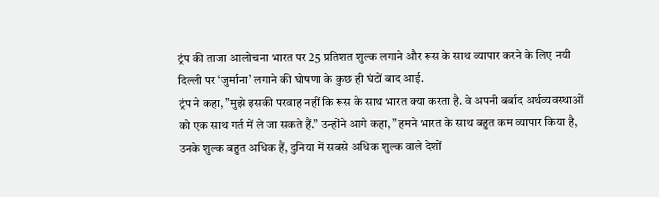ट्रंप की ताजा आलोचना भारत पर 25 प्रतिशत शुल्क लगाने और रूस के साथ व्यापार करने के लिए नयी दिल्ली पर ‘जुर्माना’ लगाने की घोषणा के कुछ ही घंटों बाद आई.
ट्रंप ने कहा, ”मुझे इसकी परवाह नहीं कि रूस के साथ भारत क्या करता है. वे अपनी बर्बाद अर्थव्यवस्थाओं को एक साथ गर्त में ले जा सकते हैं.” उन्होंने आगे कहा, ”हमने भारत के साथ बहुत कम व्यापार किया है, उनके शुल्क बहुत अधिक हैं, दुनिया में सबसे अधिक शुल्क वाले देशों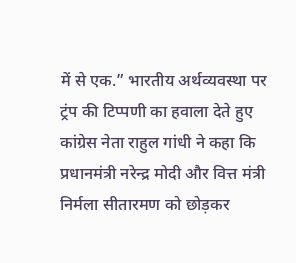में से एक.” भारतीय अर्थव्यवस्था पर ट्रंप की टिप्पणी का हवाला देते हुए कांग्रेस नेता राहुल गांधी ने कहा कि प्रधानमंत्री नरेन्द्र मोदी और वित्त मंत्री निर्मला सीतारमण को छोड़कर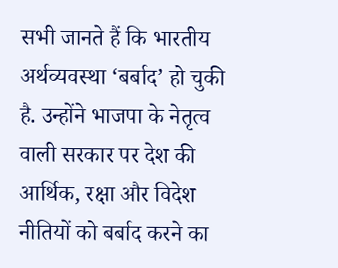सभी जानते हैं कि भारतीय अर्थव्यवस्था ‘बर्बाद’ हो चुकी है. उन्होंने भाजपा के नेतृत्व वाली सरकार पर देश की आर्थिक, रक्षा और विदेश नीतियों को बर्बाद करने का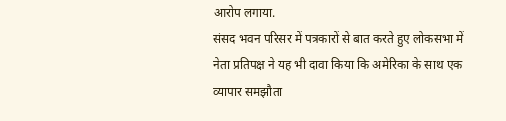आरोप लगाया.
संसद भवन परिसर में पत्रकारों से बात करते हुए लोकसभा में नेता प्रतिपक्ष ने यह भी दावा किया कि अमेरिका के साथ एक व्यापार समझौता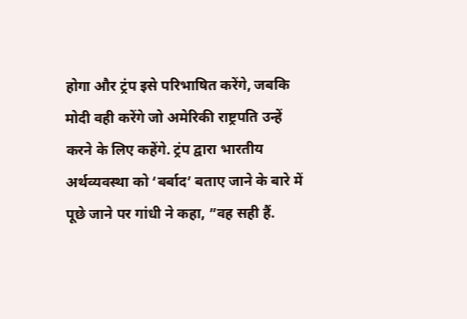होगा और ट्रंप इसे परिभाषित करेंगे, जबकि मोदी वही करेंगे जो अमेरिकी राष्ट्रपति उन्हें करने के लिए कहेंगे. ट्रंप द्वारा भारतीय अर्थव्यवस्था को ‘बर्बाद’ बताए जाने के बारे में पूछे जाने पर गांधी ने कहा, ”वह सही हैं.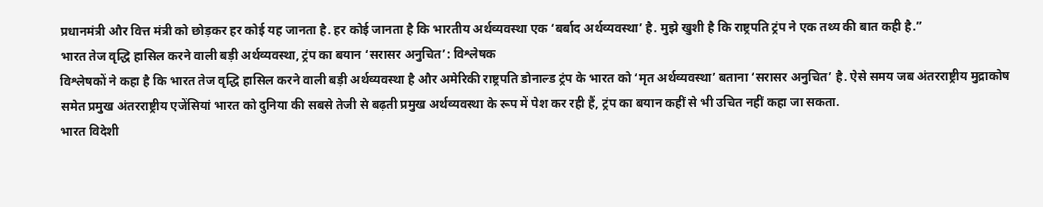प्रधानमंत्री और वित्त मंत्री को छोड़कर हर कोई यह जानता है. हर कोई जानता है कि भारतीय अर्थव्यवस्था एक ‘बर्बाद अर्थव्यवस्था’ है. मुझे खुशी है कि राष्ट्रपति ट्रंप ने एक तथ्य की बात कही है.”
भारत तेज वृद्धि हासिल करने वाली बड़ी अर्थव्यवस्था, ट्रंप का बयान ‘सरासर अनुचित’: विश्लेषक
विश्लेषकों ने कहा है कि भारत तेज वृद्धि हासिल करने वाली बड़ी अर्थव्यवस्था है और अमेरिकी राष्ट्रपति डोनाल्ड ट्रंप के भारत को ‘मृत अर्थव्यवस्था’ बताना ‘सरासर अनुचित’ है. ऐसे समय जब अंतरराष्ट्रीय मुद्राकोष समेत प्रमुख अंतरराष्ट्रीय एजेंसियां भारत को दुनिया की सबसे तेजी से बढ़ती प्रमुख अर्थव्यवस्था के रूप में पेश कर रही हैं, ट्रंप का बयान कहीं से भी उचित नहीं कहा जा सकता.
भारत विदेशी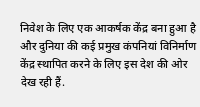निवेश के लिए एक आकर्षक केंद्र बना हुआ है और दुनिया की कई प्रमुख कंपनियां विनिर्माण केंद्र स्थापित करने के लिए इस देश की ओर देख रही हैं.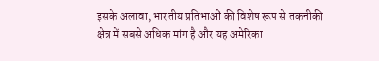इसके अलावा, भारतीय प्रतिभाओं की विशेष रूप से तकनीकी क्षेत्र में सबसे अधिक मांग है और यह अमेरिका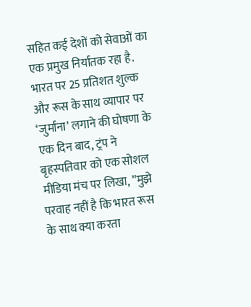सहित कई देशों को सेवाओं का एक प्रमुख निर्यातक रहा है.
भारत पर 25 प्रतिशत शुल्क और रूस के साथ व्यापार पर ‘जुर्माना’ लगाने की घोषणा के एक दिन बाद, ट्रंप ने बृहस्पतिवार को एक सोशल मीडिया मंच पर लिखा, ”मुझे परवाह नहीं है कि भारत रूस के साथ क्या करता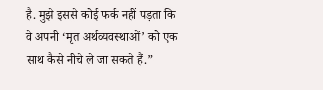है. मुझे इससे कोई फर्क नहीं पड़ता कि वे अपनी ‘मृत अर्थव्यवस्थाओं’ को एक साथ कैसे नीचे ले जा सकते हैं.”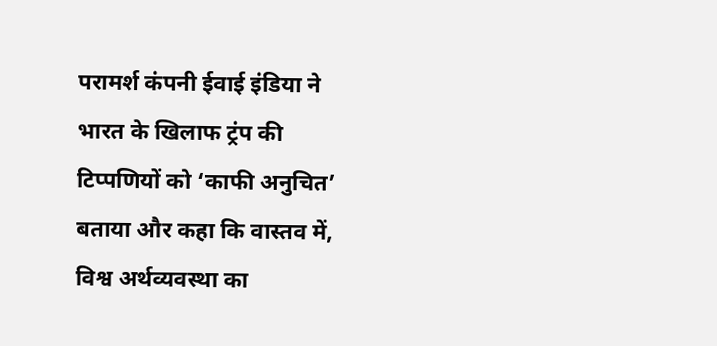परामर्श कंपनी ईवाई इंडिया ने भारत के खिलाफ ट्रंप की टिप्पणियों को ‘काफी अनुचित’ बताया और कहा कि वास्तव में, विश्व अर्थव्यवस्था का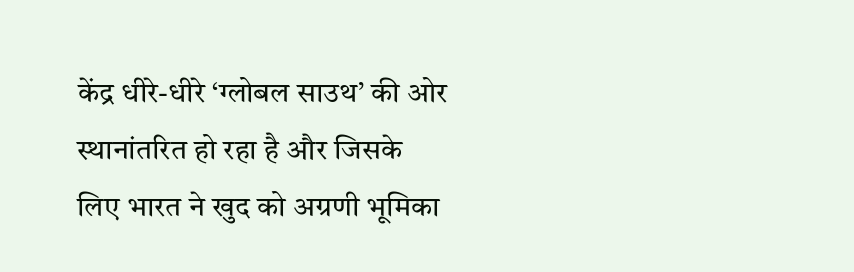केंद्र धीरे-धीरे ‘ग्लोबल साउथ’ की ओर स्थानांतरित हो रहा है और जिसके लिए भारत ने खुद को अग्रणी भूमिका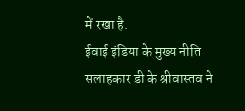में रखा है.
ईवाई इंडिया के मुख्य नीति सलाहकार डी के श्रीवास्तव ने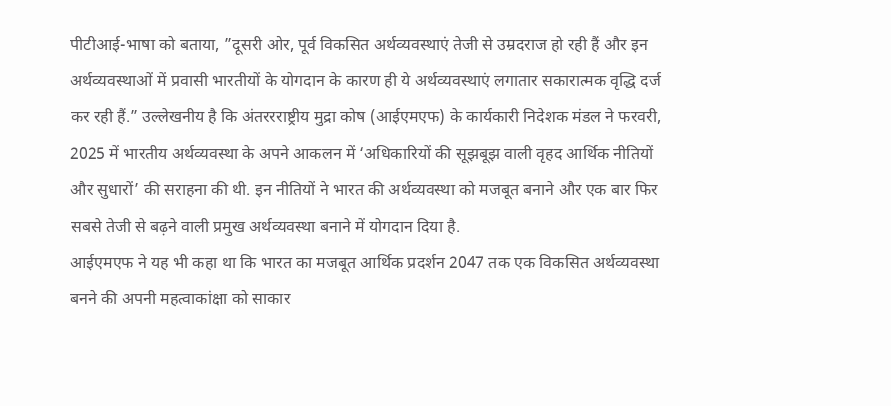पीटीआई-भाषा को बताया, ”दूसरी ओर, पूर्व विकसित अर्थव्यवस्थाएं तेजी से उम्रदराज हो रही हैं और इन अर्थव्यवस्थाओं में प्रवासी भारतीयों के योगदान के कारण ही ये अर्थव्यवस्थाएं लगातार सकारात्मक वृद्धि दर्ज कर रही हैं.” उल्लेखनीय है कि अंतररराष्ट्रीय मुद्रा कोष (आईएमएफ) के कार्यकारी निदेशक मंडल ने फरवरी, 2025 में भारतीय अर्थव्यवस्था के अपने आकलन में ‘अधिकारियों की सूझबूझ वाली वृहद आर्थिक नीतियों और सुधारों’ की सराहना की थी. इन नीतियों ने भारत की अर्थव्यवस्था को मजबूत बनाने और एक बार फिर सबसे तेजी से बढ़ने वाली प्रमुख अर्थव्यवस्था बनाने में योगदान दिया है.
आईएमएफ ने यह भी कहा था कि भारत का मजबूत आर्थिक प्रदर्शन 2047 तक एक विकसित अर्थव्यवस्था बनने की अपनी महत्वाकांक्षा को साकार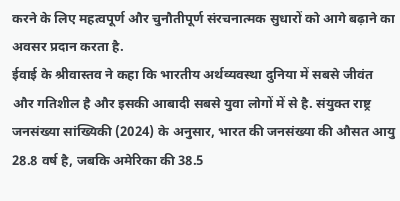करने के लिए महत्वपूर्ण और चुनौतीपूर्ण संरचनात्मक सुधारों को आगे बढ़ाने का अवसर प्रदान करता है.
ईवाई के श्रीवास्तव ने कहा कि भारतीय अर्थव्यवस्था दुनिया में सबसे जीवंत और गतिशील है और इसकी आबादी सबसे युवा लोगों में से है. संयुक्त राष्ट्र जनसंख्या सांख्यिकी (2024) के अनुसार, भारत की जनसंख्या की औसत आयु 28.8 वर्ष है, जबकि अमेरिका की 38.5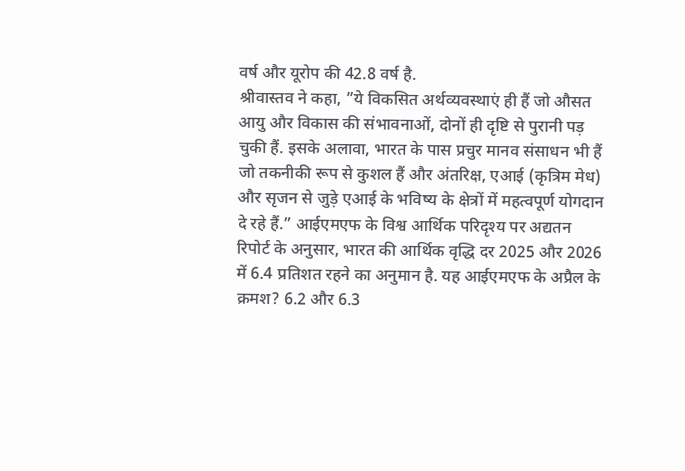वर्ष और यूरोप की 42.8 वर्ष है.
श्रीवास्तव ने कहा, ”ये विकसित अर्थव्यवस्थाएं ही हैं जो औसत आयु और विकास की संभावनाओं, दोनों ही दृष्टि से पुरानी पड़ चुकी हैं. इसके अलावा, भारत के पास प्रचुर मानव संसाधन भी हैं जो तकनीकी रूप से कुशल हैं और अंतरिक्ष, एआई (कृत्रिम मेध) और सृजन से जुड़े एआई के भविष्य के क्षेत्रों में महत्वपूर्ण योगदान दे रहे हैं.” आईएमएफ के विश्व आर्थिक परिदृश्य पर अद्यतन रिपोर्ट के अनुसार, भारत की आर्थिक वृद्धि दर 2025 और 2026 में 6.4 प्रतिशत रहने का अनुमान है. यह आईएमएफ के अप्रैल के क्रमश? 6.2 और 6.3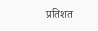प्रतिशत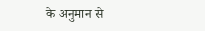के अनुमान से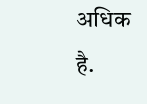अधिक है.